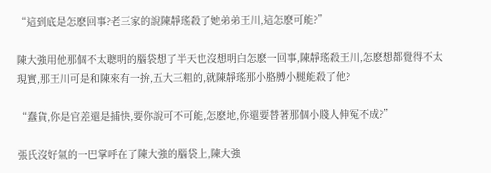“這到底是怎麽回事?老三家的說陳靜瑤殺了她弟弟王川,這怎麽可能?”

陳大強用他那個不太聰明的腦袋想了半天也沒想明白怎麽一回事,陳靜瑤殺王川,怎麽想都覺得不太現實,那王川可是和陳來有一拚,五大三粗的,就陳靜瑤那小胳膊小腿能殺了他?

“蠢貨,你是官差還是捕快,要你說可不可能,怎麽地,你還要替著那個小賤人伸冤不成?”

張氏沒好氣的一巴掌呼在了陳大強的腦袋上,陳大強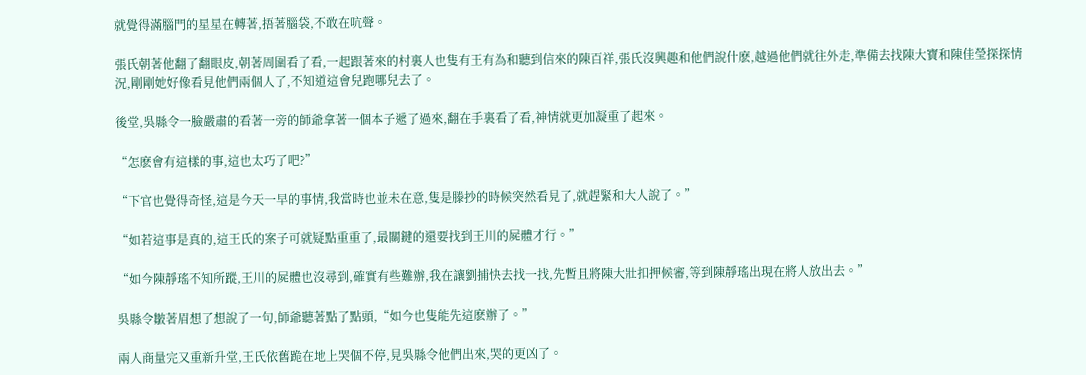就覺得滿腦門的星星在轉著,捂著腦袋,不敢在吭聲。

張氏朝著他翻了翻眼皮,朝著周圍看了看,一起跟著來的村裏人也隻有王有為和聽到信來的陳百祥,張氏沒興趣和他們說什麽,越過他們就往外走,準備去找陳大寶和陳佳瑩探探情況,剛剛她好像看見他們兩個人了,不知道這會兒跑哪兒去了。

後堂,吳縣令一臉嚴肅的看著一旁的師爺拿著一個本子遞了過來,翻在手裏看了看,神情就更加凝重了起來。

“怎麽會有這樣的事,這也太巧了吧?”

“下官也覺得奇怪,這是今天一早的事情,我當時也並未在意,隻是滕抄的時候突然看見了,就趕緊和大人說了。”

“如若這事是真的,這王氏的案子可就疑點重重了,最關鍵的還要找到王川的屍體才行。”

“如今陳靜瑤不知所蹤,王川的屍體也沒尋到,確實有些難辦,我在讓劉捕快去找一找,先暫且將陳大壯扣押候審,等到陳靜瑤出現在將人放出去。”

吳縣令皺著眉想了想說了一句,師爺聽著點了點頭,“如今也隻能先這麽辦了。”

兩人商量完又重新升堂,王氏依舊跪在地上哭個不停,見吳縣令他們出來,哭的更凶了。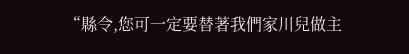“縣令,您可一定要替著我們家川兒做主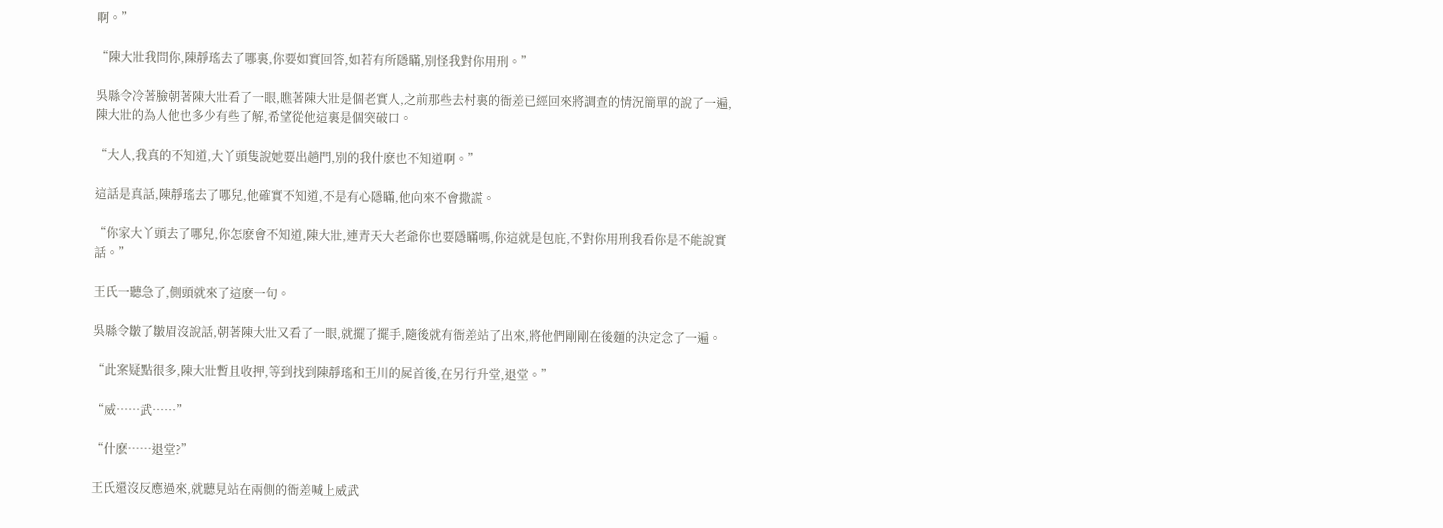啊。”

“陳大壯我問你,陳靜瑤去了哪裏,你要如實回答,如若有所隱瞞,別怪我對你用刑。”

吳縣令冷著臉朝著陳大壯看了一眼,瞧著陳大壯是個老實人,之前那些去村裏的衙差已經回來將調查的情況簡單的說了一遍,陳大壯的為人他也多少有些了解,希望從他這裏是個突破口。

“大人,我真的不知道,大丫頭隻說她要出趟門,別的我什麽也不知道啊。”

這話是真話,陳靜瑤去了哪兒,他確實不知道,不是有心隱瞞,他向來不會撒謊。

“你家大丫頭去了哪兒,你怎麽會不知道,陳大壯,連青天大老爺你也要隱瞞嗎,你這就是包庇,不對你用刑我看你是不能說實話。”

王氏一聽急了,側頭就來了這麽一句。

吳縣令皺了皺眉沒說話,朝著陳大壯又看了一眼,就擺了擺手,隨後就有衙差站了出來,將他們剛剛在後麵的決定念了一遍。

“此案疑點很多,陳大壯暫且收押,等到找到陳靜瑤和王川的屍首後,在另行升堂,退堂。”

“威……武……”

“什麽……退堂?”

王氏還沒反應過來,就聽見站在兩側的衙差喊上威武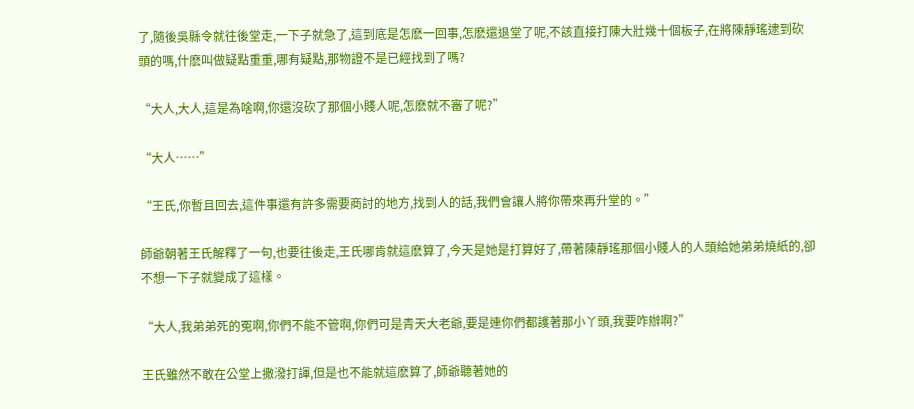了,隨後吳縣令就往後堂走,一下子就急了,這到底是怎麽一回事,怎麽還退堂了呢,不該直接打陳大壯幾十個板子,在將陳靜瑤逮到砍頭的嗎,什麽叫做疑點重重,哪有疑點,那物證不是已經找到了嗎?

“大人,大人,這是為啥啊,你還沒砍了那個小賤人呢,怎麽就不審了呢?”

“大人……”

“王氏,你暫且回去,這件事還有許多需要商討的地方,找到人的話,我們會讓人將你帶來再升堂的。”

師爺朝著王氏解釋了一句,也要往後走,王氏哪肯就這麽算了,今天是她是打算好了,帶著陳靜瑤那個小賤人的人頭給她弟弟燒紙的,卻不想一下子就變成了這樣。

“大人,我弟弟死的冤啊,你們不能不管啊,你們可是青天大老爺,要是連你們都護著那小丫頭,我要咋辦啊?”

王氏雖然不敢在公堂上撒潑打諢,但是也不能就這麽算了,師爺聽著她的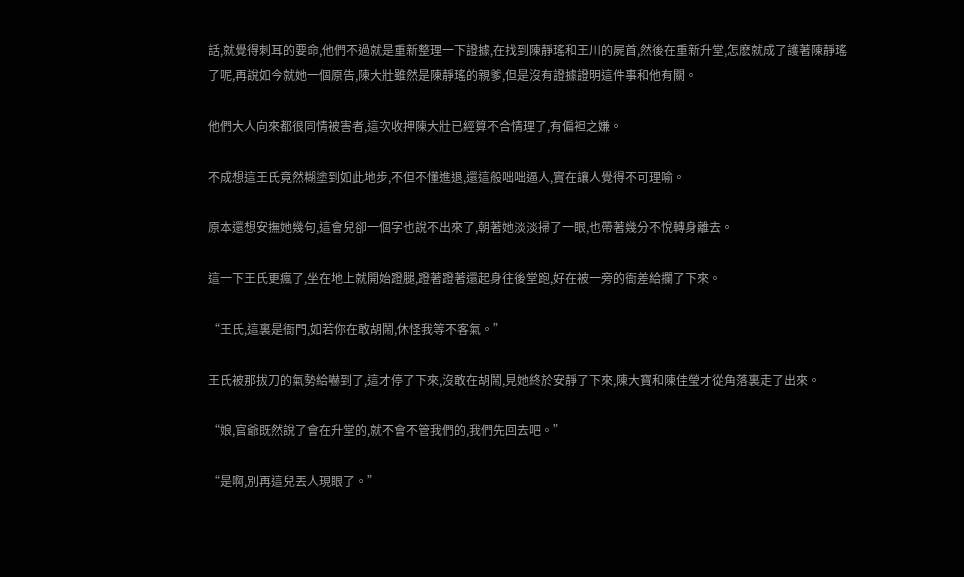話,就覺得刺耳的要命,他們不過就是重新整理一下證據,在找到陳靜瑤和王川的屍首,然後在重新升堂,怎麽就成了護著陳靜瑤了呢,再說如今就她一個原告,陳大壯雖然是陳靜瑤的親爹,但是沒有證據證明這件事和他有關。

他們大人向來都很同情被害者,這次收押陳大壯已經算不合情理了,有偏袒之嫌。

不成想這王氏竟然糊塗到如此地步,不但不懂進退,還這般咄咄逼人,實在讓人覺得不可理喻。

原本還想安撫她幾句,這會兒卻一個字也說不出來了,朝著她淡淡掃了一眼,也帶著幾分不悅轉身離去。

這一下王氏更瘋了,坐在地上就開始蹬腿,蹬著蹬著還起身往後堂跑,好在被一旁的衙差給攔了下來。

“王氏,這裏是衙門,如若你在敢胡鬧,休怪我等不客氣。”

王氏被那拔刀的氣勢給嚇到了,這才停了下來,沒敢在胡鬧,見她終於安靜了下來,陳大寶和陳佳瑩才從角落裏走了出來。

“娘,官爺既然說了會在升堂的,就不會不管我們的,我們先回去吧。”

“是啊,別再這兒丟人現眼了。”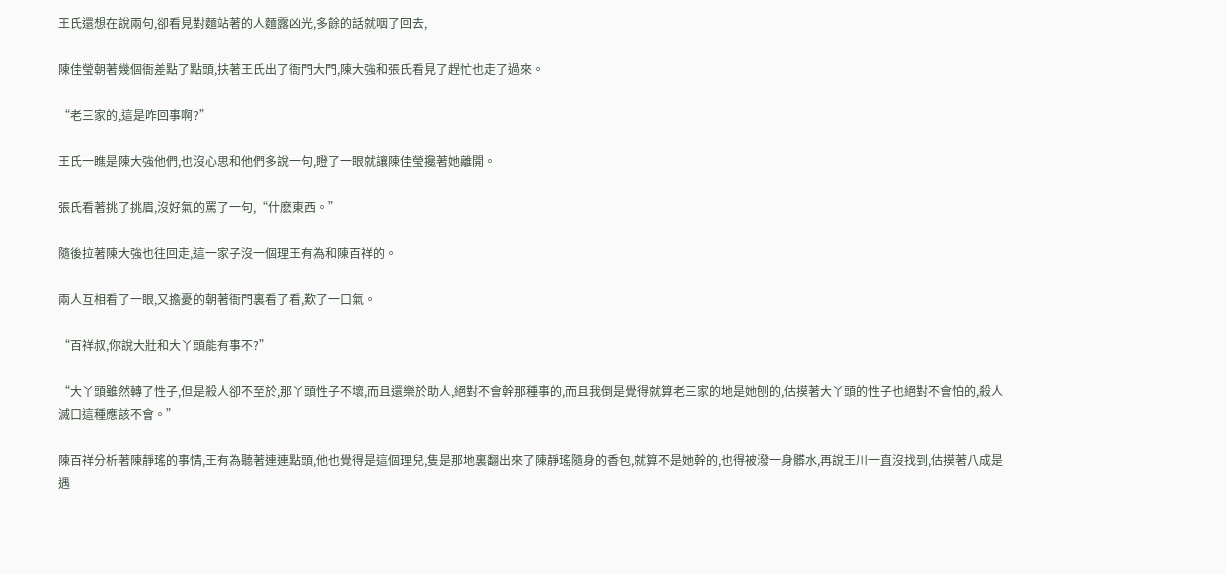王氏還想在說兩句,卻看見對麵站著的人麵露凶光,多餘的話就咽了回去,

陳佳瑩朝著幾個衙差點了點頭,扶著王氏出了衙門大門,陳大強和張氏看見了趕忙也走了過來。

“老三家的,這是咋回事啊?”

王氏一瞧是陳大強他們,也沒心思和他們多說一句,瞪了一眼就讓陳佳瑩攙著她離開。

張氏看著挑了挑眉,沒好氣的罵了一句,“什麽東西。”

隨後拉著陳大強也往回走,這一家子沒一個理王有為和陳百祥的。

兩人互相看了一眼,又擔憂的朝著衙門裏看了看,歎了一口氣。

“百祥叔,你說大壯和大丫頭能有事不?”

“大丫頭雖然轉了性子,但是殺人卻不至於,那丫頭性子不壞,而且還樂於助人,絕對不會幹那種事的,而且我倒是覺得就算老三家的地是她刨的,估摸著大丫頭的性子也絕對不會怕的,殺人滅口這種應該不會。”

陳百祥分析著陳靜瑤的事情,王有為聽著連連點頭,他也覺得是這個理兒,隻是那地裏翻出來了陳靜瑤隨身的香包,就算不是她幹的,也得被潑一身髒水,再說王川一直沒找到,估摸著八成是遇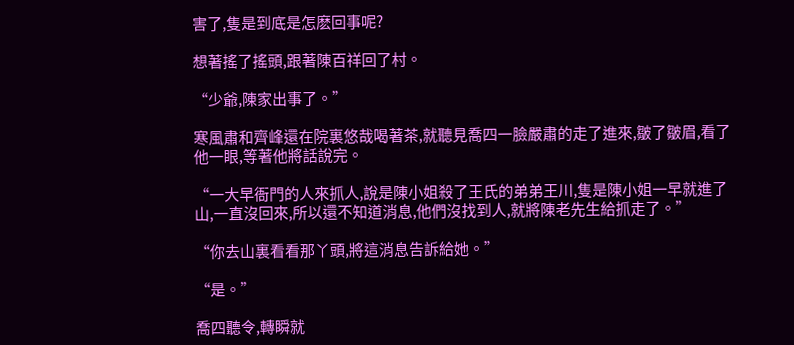害了,隻是到底是怎麽回事呢?

想著搖了搖頭,跟著陳百祥回了村。

“少爺,陳家出事了。”

寒風肅和齊峰還在院裏悠哉喝著茶,就聽見喬四一臉嚴肅的走了進來,皺了皺眉,看了他一眼,等著他將話說完。

“一大早衙門的人來抓人,說是陳小姐殺了王氏的弟弟王川,隻是陳小姐一早就進了山,一直沒回來,所以還不知道消息,他們沒找到人,就將陳老先生給抓走了。”

“你去山裏看看那丫頭,將這消息告訴給她。”

“是。”

喬四聽令,轉瞬就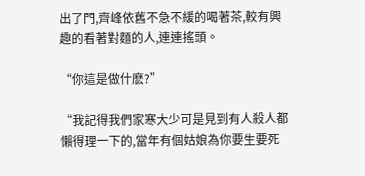出了門,齊峰依舊不急不緩的喝著茶,較有興趣的看著對麵的人,連連搖頭。

“你這是做什麽?”

“我記得我們家寒大少可是見到有人殺人都懶得理一下的,當年有個姑娘為你要生要死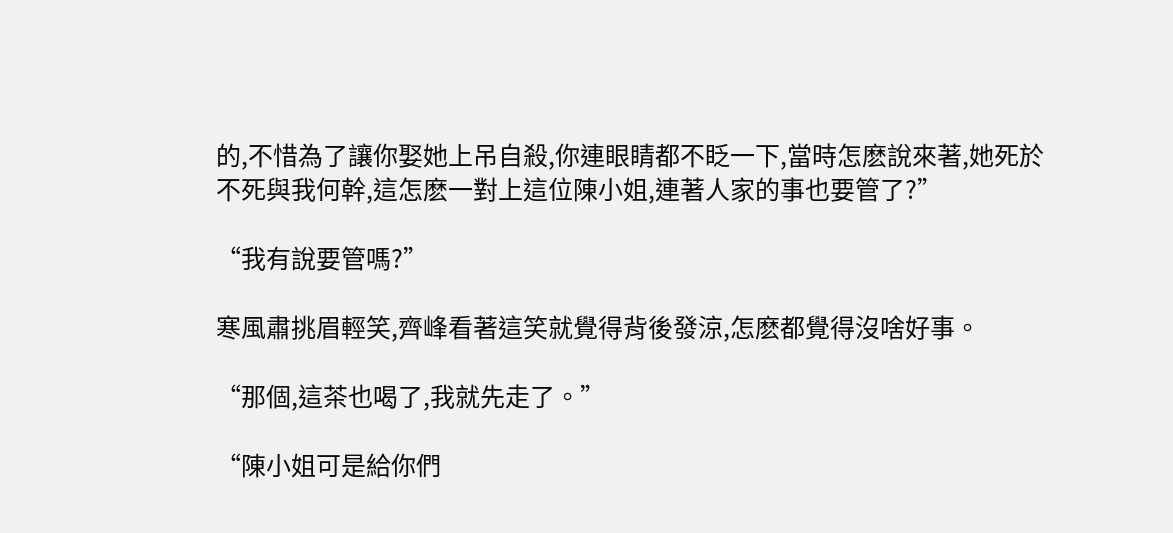的,不惜為了讓你娶她上吊自殺,你連眼睛都不眨一下,當時怎麽說來著,她死於不死與我何幹,這怎麽一對上這位陳小姐,連著人家的事也要管了?”

“我有說要管嗎?”

寒風肅挑眉輕笑,齊峰看著這笑就覺得背後發涼,怎麽都覺得沒啥好事。

“那個,這茶也喝了,我就先走了。”

“陳小姐可是給你們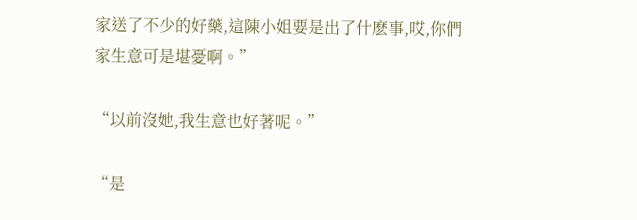家送了不少的好藥,這陳小姐要是出了什麽事,哎,你們家生意可是堪憂啊。”

“以前沒她,我生意也好著呢。”

“是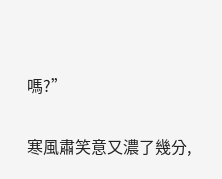嗎?”

寒風肅笑意又濃了幾分,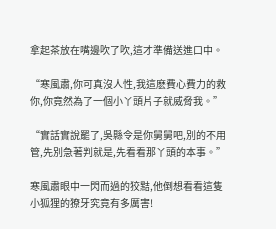拿起茶放在嘴邊吹了吹,這才準備送進口中。

“寒風肅,你可真沒人性,我這麽費心費力的救你,你竟然為了一個小丫頭片子就威脅我。”

“實話實說罷了,吳縣令是你舅舅吧,別的不用管,先別急著判就是,先看看那丫頭的本事。”

寒風肅眼中一閃而過的狡黠,他倒想看看這隻小狐狸的獠牙究竟有多厲害!